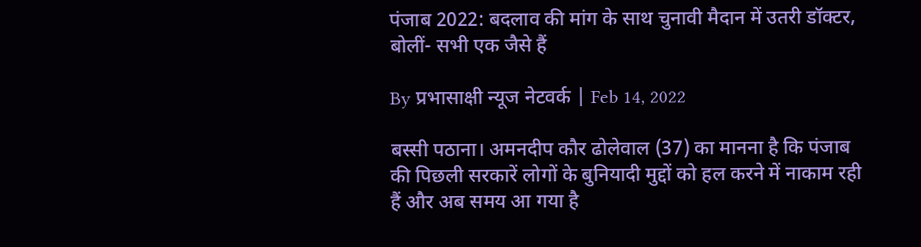पंजाब 2022: बदलाव की मांग के साथ चुनावी मैदान में उतरी डॉक्टर, बोलीं- सभी एक जैसे हैं

By प्रभासाक्षी न्यूज नेटवर्क | Feb 14, 2022

बस्सी पठाना। अमनदीप कौर ढोलेवाल (37) का मानना है कि पंजाब की पिछली सरकारें लोगों के बुनियादी मुद्दों को हल करने में नाकाम रही हैं और अब समय आ गया है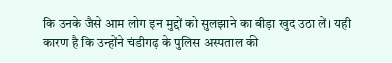कि उनके जैसे आम लोग इन मुद्दों को सुलझाने का बीड़ा खुद उठा लें। यही कारण है कि उन्होंने चंडीगढ़ के पुलिस अस्पताल की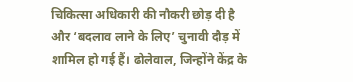चिकित्सा अधिकारी की नौकरी छोड़ दी है और ‘बदलाव लाने के लिए’ चुनावी दौड़ में शामिल हो गई हैं। ढोलेवाल, जिन्होंने केंद्र के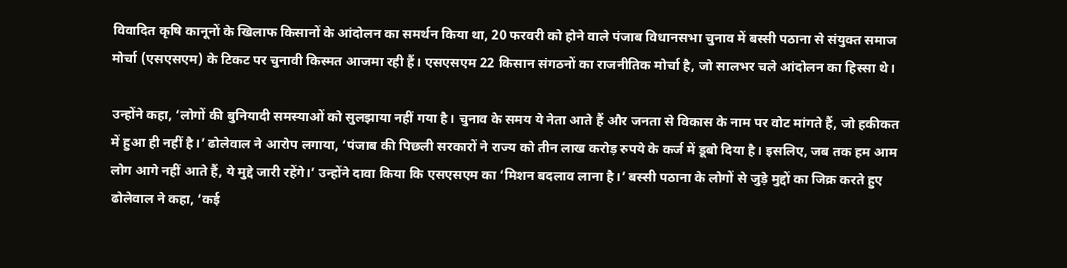विवादित कृषि कानूनों के खिलाफ किसानों के आंदोलन का समर्थन किया था, 20 फरवरी को होने वाले पंजाब विधानसभा चुनाव में बस्सी पठाना से संयुक्त समाज मोर्चा (एसएसएम) के टिकट पर चुनावी किस्मत आजमा रही हैं। एसएसएम 22 किसान संगठनों का राजनीतिक मोर्चा है, जो सालभर चले आंदोलन का हिस्सा थे।

उन्होंने कहा, ‘लोगों की बुनियादी समस्याओं को सुलझाया नहीं गया है। चुनाव के समय ये नेता आते हैं और जनता से विकास के नाम पर वोट मांगते हैं, जो हकीकत में हुआ ही नहीं है।’ ढोलेवाल ने आरोप लगाया, ‘पंजाब की पिछली सरकारों ने राज्य को तीन लाख करोड़ रुपये के कर्ज में डूबो दिया है। इसलिए, जब तक हम आम लोग आगे नहीं आते हैं, ये मुद्दे जारी रहेंगे।’ उन्होंने दावा किया कि एसएसएम का ‘मिशन बदलाव लाना है।’ बस्सी पठाना के लोगों से जुड़े मुद्दों का जिक्र करते हुए ढोलेवाल ने कहा, ‘कई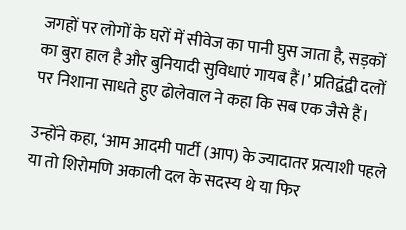जगहों पर लोगों के घरों में सीवेज का पानी घुस जाता है, सड़कों का बुरा हाल है और बुनियादी सुविधाएं गायब हैं।’ प्रतिद्वंद्वी दलों पर निशाना साधते हुए ढोलेवाल ने कहा कि सब एक जैसे हैं।

उन्होंने कहा, ‘आम आदमी पार्टी (आप) के ज्यादातर प्रत्याशी पहले या तो शिरोमणि अकाली दल के सदस्य थे या फिर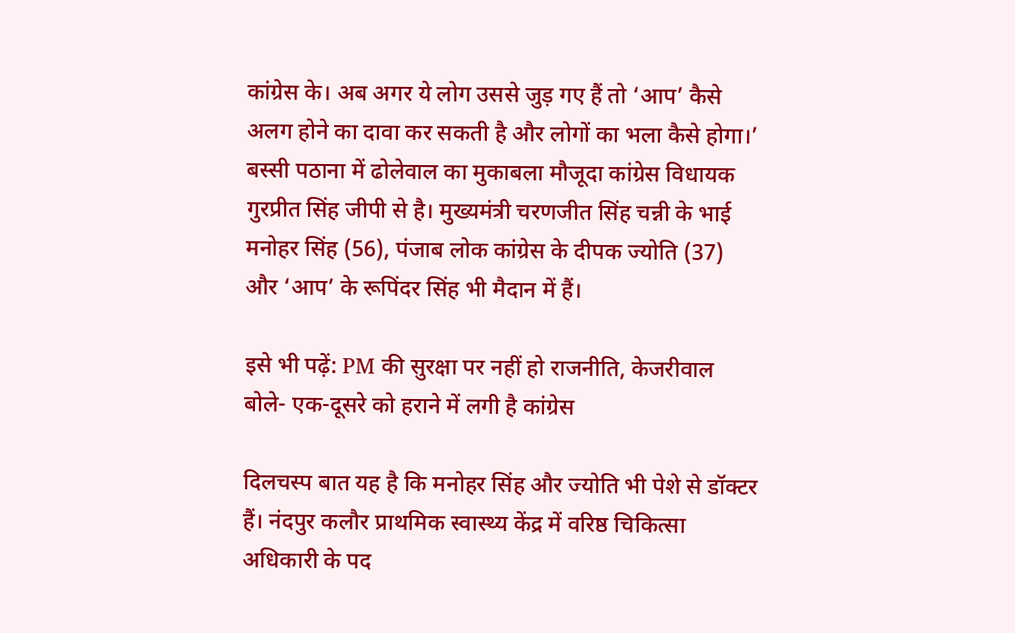कांग्रेस के। अब अगर ये लोग उससे जुड़ गए हैं तो ‘आप’ कैसे अलग होने का दावा कर सकती है और लोगों का भला कैसे होगा।’ बस्सी पठाना में ढोलेवाल का मुकाबला मौजूदा कांग्रेस विधायक गुरप्रीत सिंह जीपी से है। मुख्यमंत्री चरणजीत सिंह चन्नी के भाई मनोहर सिंह (56), पंजाब लोक कांग्रेस के दीपक ज्योति (37) और ‘आप’ के रूपिंदर सिंह भी मैदान में हैं।

इसे भी पढ़ें: PM की सुरक्षा पर नहीं हो राजनीति, केजरीवाल बोले- एक-दूसरे को हराने में लगी है कांग्रेस

दिलचस्प बात यह है कि मनोहर सिंह और ज्योति भी पेशे से डॉक्टर हैं। नंदपुर कलौर प्राथमिक स्वास्थ्य केंद्र में वरिष्ठ चिकित्सा अधिकारी के पद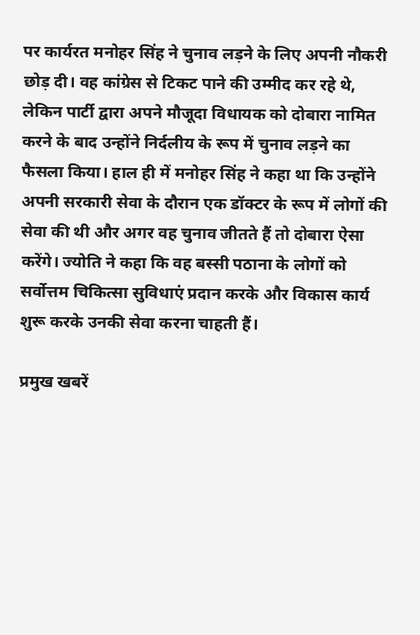पर कार्यरत मनोहर सिंह ने चुनाव लड़ने के लिए अपनी नौकरी छोड़ दी। वह कांग्रेस से टिकट पाने की उम्मीद कर रहे थे, लेकिन पार्टी द्वारा अपने मौजूदा विधायक को दोबारा नामित करने के बाद उन्होंने निर्दलीय के रूप में चुनाव लड़ने का फैसला किया। हाल ही में मनोहर सिंह ने कहा था कि उन्होंने अपनी सरकारी सेवा के दौरान एक डॉक्टर के रूप में लोगों की सेवा की थी और अगर वह चुनाव जीतते हैं तो दोबारा ऐसा करेंगे। ज्योति ने कहा कि वह बस्सी पठाना के लोगों को सर्वोत्तम चिकित्सा सुविधाएं प्रदान करके और विकास कार्य शुरू करके उनकी सेवा करना चाहती हैं।

प्रमुख खबरें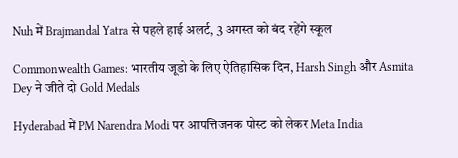Nuh में Brajmandal Yatra से पहले हाई अलर्ट, 3 अगस्त को बंद रहेंगे स्कूल

Commonwealth Games: भारतीय जूडो के लिए ऐतिहासिक दिन, Harsh Singh और Asmita Dey ने जीते दो Gold Medals

Hyderabad में PM Narendra Modi पर आपत्तिजनक पोस्ट को लेकर Meta India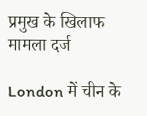प्रमुख के खिलाफ मामला दर्ज

London में चीन के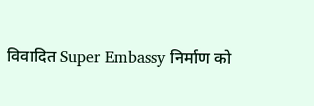विवादित Super Embassy निर्माण को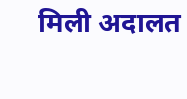मिली अदालत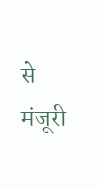से मंजूरी